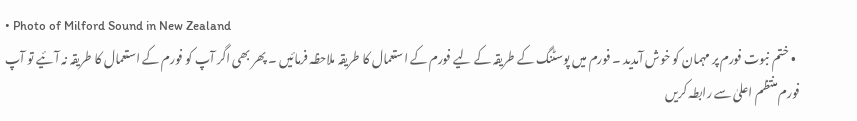• Photo of Milford Sound in New Zealand
  • ختم نبوت فورم پر مہمان کو خوش آمدید ۔ فورم میں پوسٹنگ کے طریقہ کے لیے فورم کے استعمال کا طریقہ ملاحظہ فرمائیں ۔ پھر بھی اگر آپ کو فورم کے استعمال کا طریقہ نہ آئیے تو آپ فورم منتظم اعلیٰ سے رابطہ کریں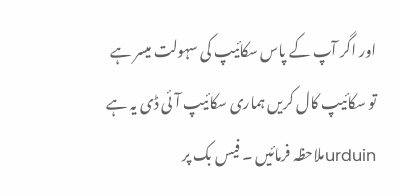اور اگر آپ کے پاس سکائیپ کی سہولت میسر ہے تو سکائیپ کال کریں ہماری سکائیپ آئی ڈی یہ ہے urduinملاحظہ فرمائیں ۔ فیس بک پر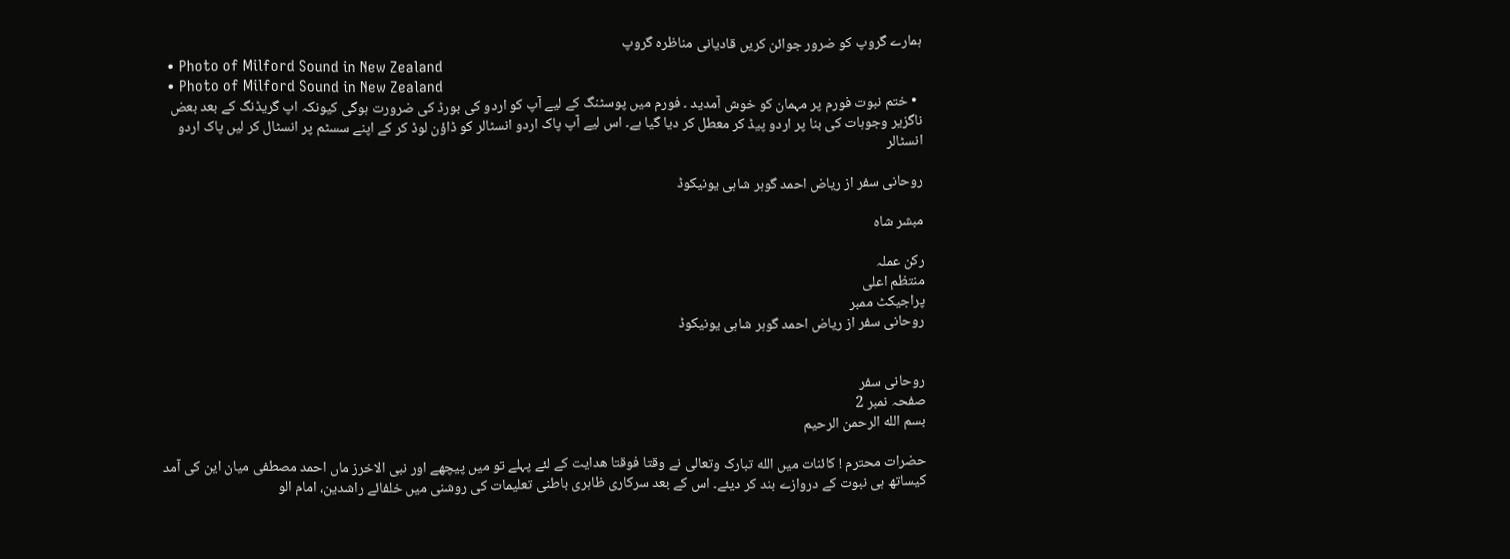ہمارے گروپ کو ضرور جوائن کریں قادیانی مناظرہ گروپ
  • Photo of Milford Sound in New Zealand
  • Photo of Milford Sound in New Zealand
  • ختم نبوت فورم پر مہمان کو خوش آمدید ۔ فورم میں پوسٹنگ کے لیے آپ کو اردو کی بورڈ کی ضرورت ہوگی کیونکہ اپ گریڈنگ کے بعد بعض ناگزیر وجوہات کی بنا پر اردو پیڈ کر معطل کر دیا گیا ہے۔ اس لیے آپ پاک اردو انسٹالر کو ڈاؤن لوڈ کر کے اپنے سسٹم پر انسٹال کر لیں پاک اردو انسٹالر

روحانی سفر از ریاض احمد گوہر شاہی یونیکوڈ

مبشر شاہ

رکن عملہ
منتظم اعلی
پراجیکٹ ممبر
روحانی سفر از ریاض احمد گوہر شاہی یونیکوڈ


روحانی سفر
صفحہ نمبر 2
بسم الله الرحمن الرحيم

حضرات محترم ! کائنات میں الله تبارک وتعالی نے وقتا فوقتا هدایت کے لئے پہلے تو میں پیچھے اور نبی الاخرز ماں احمد مصطفی میان این کی آمد کیساتھ ہی نبوت کے دروازے بند کر دیئے۔ اس کے بعد سرکاری ظاہری باطنی تعلیمات کی روشنی میں خلفائے راشدین، امام الو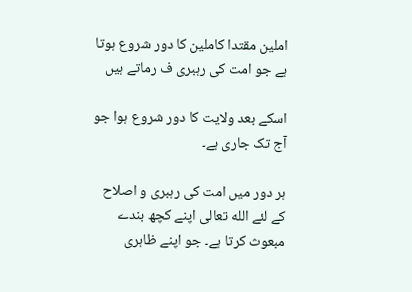املین مقتدا کاملین کا دور شروع ہوتا ہے جو امت کی رہبری ف رماتے ہیں

اسکے بعد ولایت کا دور شروع ہوا جو آج تک جاری ہے۔

ہر دور میں امت کی رہبری و اصلاح کے لئے الله تعالی اپنے کچھ بندے مبعوث کرتا ہے۔ جو اپنے ظاہری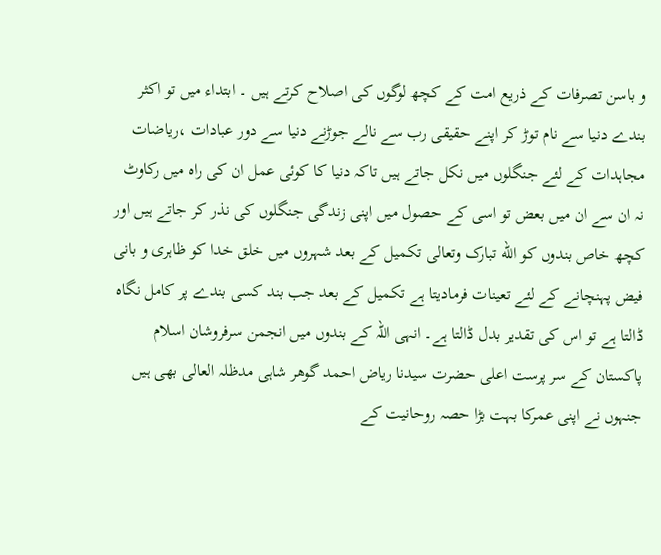و باسن تصرفات کے ذریع امت کے کچھ لوگوں کی اصلاح کرتے ہیں ۔ ابتداء میں تو اکثر بندے دنیا سے نام توڑ کر اپنے حقیقی رب سے نالے جوڑنے دنیا سے دور عبادات ،ریاضات مجاہدات کے لئے جنگلوں میں نکل جاتے ہیں تاکہ دنیا کا کوئی عمل ان کی راہ میں رکاوٹ نہ ان سے ان میں بعض تو اسی کے حصول میں اپنی زندگی جنگلوں کی نذر کر جاتے ہیں اور کچھ خاص بندوں کو الله تبارک وتعالی تکمیل کے بعد شہروں میں خلق خدا کو ظاہری و بانی فیض پہنچانے کے لئے تعینات فرمادیتا ہے تکمیل کے بعد جب بند کسی بندے پر کامل نگاه ڈالتا ہے تو اس کی تقدیر بدل ڈالتا ہے۔ انہی اللہ کے بندوں میں انجمن سرفروشان اسلام پاکستان کے سر پرست اعلی حضرت سیدنا ریاض احمد گوھر شاہی مدظلہ العالی بھی ہیں جنہوں نے اپنی عمرکا بہت بڑا حصہ روحانیت کے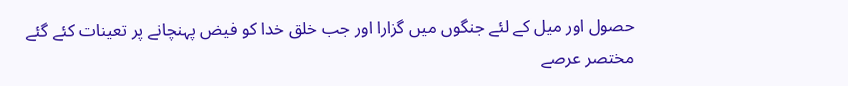حصول اور میل کے لئے جنگوں میں گزارا اور جب خلق خدا کو فیض پہنچانے پر تعینات کئے گئے مختصر عرصے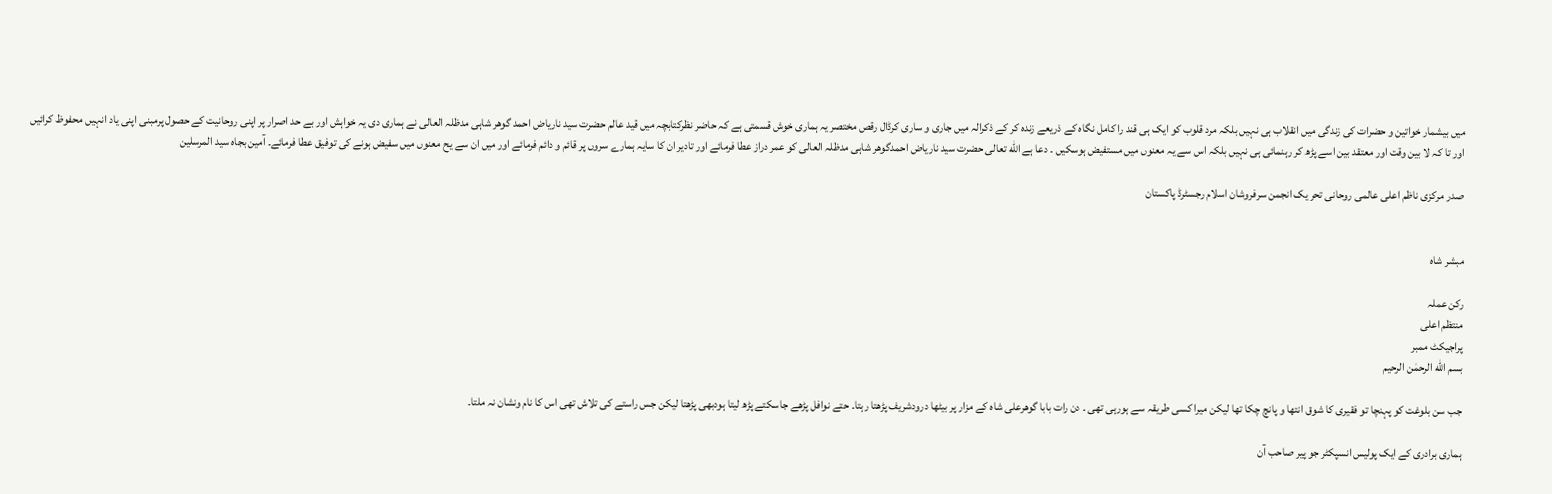میں بیشمار خواتین و حضرات کی زندگی میں انقلاب ہی نہیں بلکہ مرد قلوب کو ایک ہی قند را کامل نگاہ کے ذریعے زندہ کر کے ذکرالہ میں جاری و ساری کرڈال رقص مختصر یہ ہماری خوش قسمتی ہے کہ حاضر نظرکتابچہ میں قید عالم حضرت سید ناریاض احمد گوھر شاہی مدظلہ العالی نے ہماری دی یہ خواہش اور بے حد اصرار پر اپنی روحانیت کے حصول پرمبنی اپنی یاد انہیں محفوظ کرائیں اور تا کہ لا بین وقت اور معتقد بین اسے پڑھ کر رہنمائی ہی نہیں بلکہ اس سے یہ معنوں میں مستفیض ہوسکیں ۔ دعا ہے الله تعالی حضرت سید ناریاض احمدگوھر شاہی مدظلہ العالی کو عمر دراز عطا فرمائے اور تادیر ان کا سایہ ہمارے سروں پر قائم و دائم فرمائے اور میں ان سے یح معنوں میں سفیض ہونے کی توفیق عطا فرمائے۔ آمین بجاہ سید المرسلین

صدر مرکزی ناظم اعلی عالمی روحانی تحر یک انجمن سرفروشان اسلام رجسٹرڈ پاکستان


مبشر شاہ

رکن عملہ
منتظم اعلی
پراجیکٹ ممبر
بسم الله الرحمٰن الرحیم

جب سن بلوغت کو پہنچا تو فقیری کا شوق انتها و پانچ چکا تھا لیکن میرا کسی طریقہ سے ہورہی تھی ۔ دن رات بابا گوھرعلی شاہ کے مزار پر بیٹھا درودشریف پڑھتا رہتا۔ حتے نوافل پڑھے جاسکتے پڑھ لیتا ہودبھی پڑھتا لیکن جس راستے کی تلاش تھی اس کا نام ونشان نہ ملتا۔

ہماری برادری کے ایک پولیس انسپکٹر جو پیر صاحب آن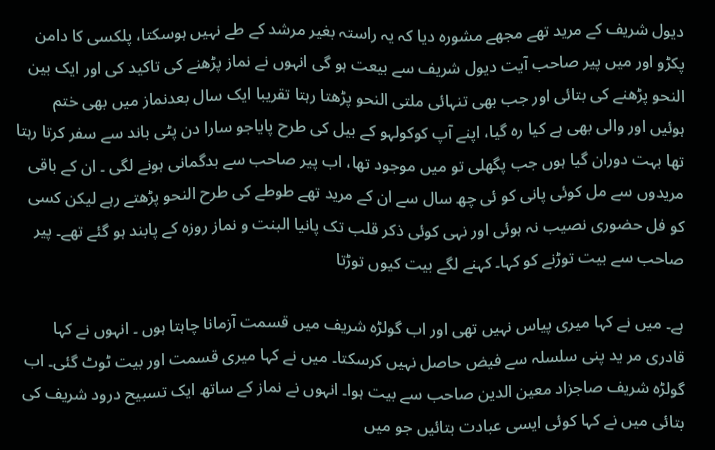دیول شریف کے مرید تھے مجھے مشورہ دیا کہ یہ راستہ بغیر مرشد کے طے نہیں ہوسکتا، پلکسی کا دامن پکڑو اور میں پیر صاحب آیت دیول شریف سے بیعت ہو گی انہوں نے نماز پڑھنے کی تاکید کی اور ایک بین النحو پڑھنے کی بتائی اور جب بھی تنہائی ملتی النحو پڑھتا رہتا تقریبا ایک سال بعدنماز میں بھی ختم ہوئیں اور والی بھی ہے کیا رہ گیا، اپنے آپ کوکولہو کے بیل کی طرح پایاجو سارا دن پٹی باند سے سفر کرتا رہتا تھا بہت دوران گیا ہوں جب پگھلی تو میں موجود تھا، اب پیر صاحب سے بدگمانی ہونے لگی ۔ ان کے باقی مریدوں سے مل کوئی پانی کو ئی چھ سال سے ان کے مرید تھے طوطے کی طرح النحو پڑھتے رہے لیکن کسی کو فل حضوری نصیب نہ ہوئی اور نہی کوئی ذکر قلب تک پانيا البنت و نماز روزہ کے پابند ہو گئے تھے۔ پیر صاحب سے بیت توڑنے کو کہا۔ کہنے لگے بیت کیوں توڑتا

ہے۔ میں نے کہا میری پیاس نہیں تھی اور اب گولڑہ شریف میں قسمت آزمانا چاہتا ہوں ۔ انہوں نے کہا قادری مر ید پنی سلسلہ سے فیض حاصل نہیں کرسکتا۔ میں نے کہا میری قسمت اور بیت ٹوٹ گئی۔ اب گولڑہ شریف صاجزاد معین الدین صاحب سے بیت ہوا۔ انہوں نے نماز کے ساتھ ایک تسبیح درود شریف کی بتائی میں نے کہا کوئی ایسی عبادت بتائیں جو میں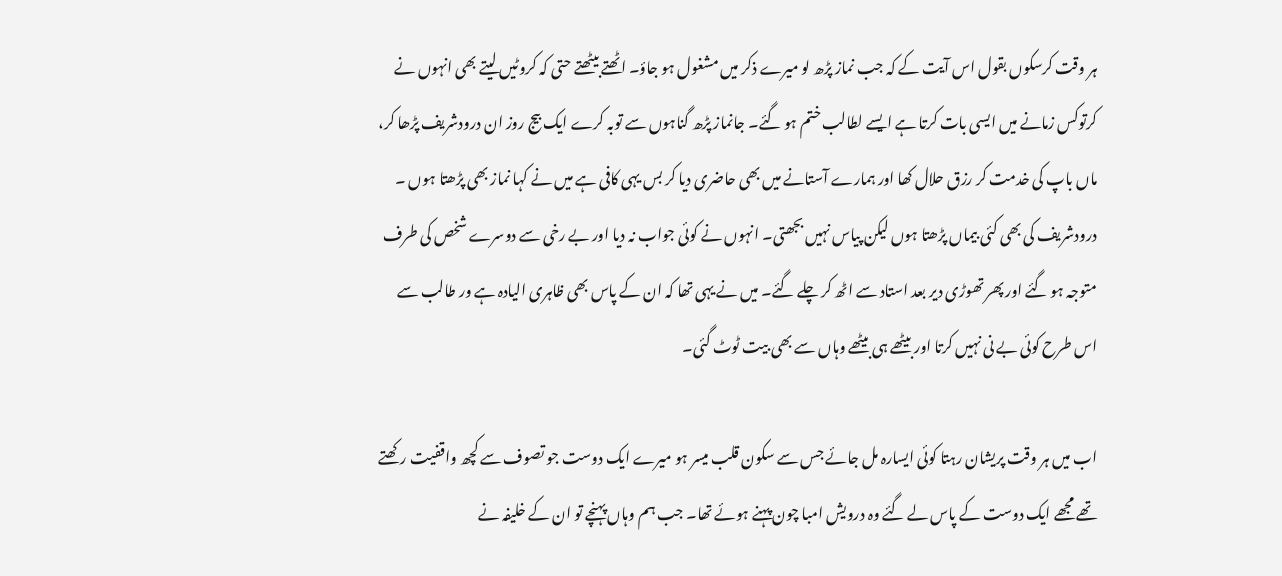ہر وقت کرسکوں بقول اس آیت کے کہ جب نماز پڑھ لو میرے ذکر میں مشغول ہو جاؤ۔ اٹھتے بیٹھتے حتی کہ کروٹیں لیتے بھی انہوں نے کرتوکس زمانے میں ایسی بات کرتا ہے ایسے لطالب ختم ہو گئے۔ جانماز پڑھ گناہوں سے توبہ کرے ایک بیج روز ان درودشریف پڑھا کر، ماں باپ کی خدمت کر رزق حلال کھا اور ہمارے آستانے میں بھی حاضری دیا کر بس یہی کافی ہے میں نے کہا نماز بھی پڑھتا ہوں ۔ درودشریف کی بھی کئی بیماں پڑھتا ہوں لیکن پیاس نہیں بجھتی۔ انہوں نے کوئی جواب نہ دیا اور بے رخی سے دوسرے شخص کی طرف متوجہ ہو گئے اور پھر تھوڑی دیر بعد استاد سے اٹھ کر چلے گئے۔ میں نے یہی تھا کہ ان کے پاس بھی ظاہری الیادہ ہے ور طالب سے اس طرح کوئی بے نی نہیں کرتا اور بیٹھے ہی بیٹھے وہاں سے بھی بیت ٹوٹ گئی۔

اب میں ہر وقت پریشان رہتا کوئی ایسارہ مل جائے جس سے سکون قلب میسر ہو میرے ایک دوست جو تصوف سے کچھ واقفیت رکھتے تھے مجھے ایک دوست کے پاس لے گئے وہ درویش امبا چون پہنے ہوئے تھا۔ جب ہم وہاں پہنچے تو ان کے خلیفہ نے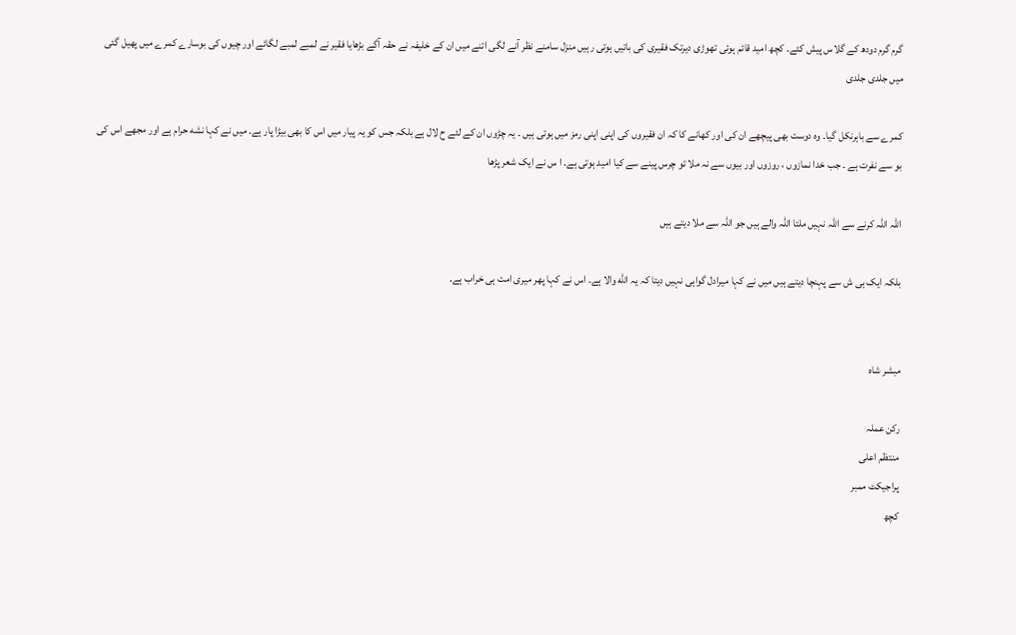گرم گرم دودھ کے گلاس پیش کئے۔ کچھ امید قائم ہوئی تھوڑی دیرتک فقیری کی باتیں ہوتی رہیں منزل سامنے نظر آنے لگی اتنے میں ان کے خلیفہ نے حقہ آگے بڑھایا فقیر نے لمبے لمبے لگائے اور چیوں کی بوسارے کمرے میں پھیل گئی میں جلدی جلدی

کمرے سے باہرنکل گیا۔ وہ دوست بھی پیچھے ان کی اور کھانے کا کہ ان فقیروں کی اپنی اپنی رمز میں ہوتی ہیں ۔ یہ چڑوں ان کے لئے ح لال ہے بلکہ جس کو یہ پیار میں اس کا بھی بیڑا پار ہے۔ میں نے کہا نشه حرام ہے اور مجھے اس کی بو سے نفرت ہے ۔ جب خدا نمازوں ، روزوں اور بیوں سے نہ ملا تو چرس پینے سے کیا امید ہوتی ہے۔ ا س نے ایک شعر پڑھا

اللہ اللہ کرنے سے اللہ نہیں ملتا اللہ والے ہیں جو اللہ سے ملا دیتے ہیں

بلکہ ایک ہی ش سے پہنچا دیتے ہیں میں نے کہا میرادل گواہی نہیں دیتا کہ یہ الله والا ہے۔ اس نے کہا پھر میری امت ہی خراب ہے۔


مبشر شاہ

رکن عملہ
منتظم اعلی
پراجیکٹ ممبر
کچھ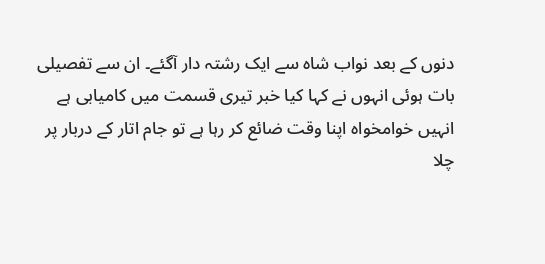دنوں کے بعد نواب شاہ سے ایک رشتہ دار آگئے۔ ان سے تفصیلی بات ہوئی انہوں نے کہا کیا خبر تیری قسمت میں کامیابی ہے انہیں خوامخواہ اپنا وقت ضائع کر رہا ہے تو جام اتار کے دربار پر چلا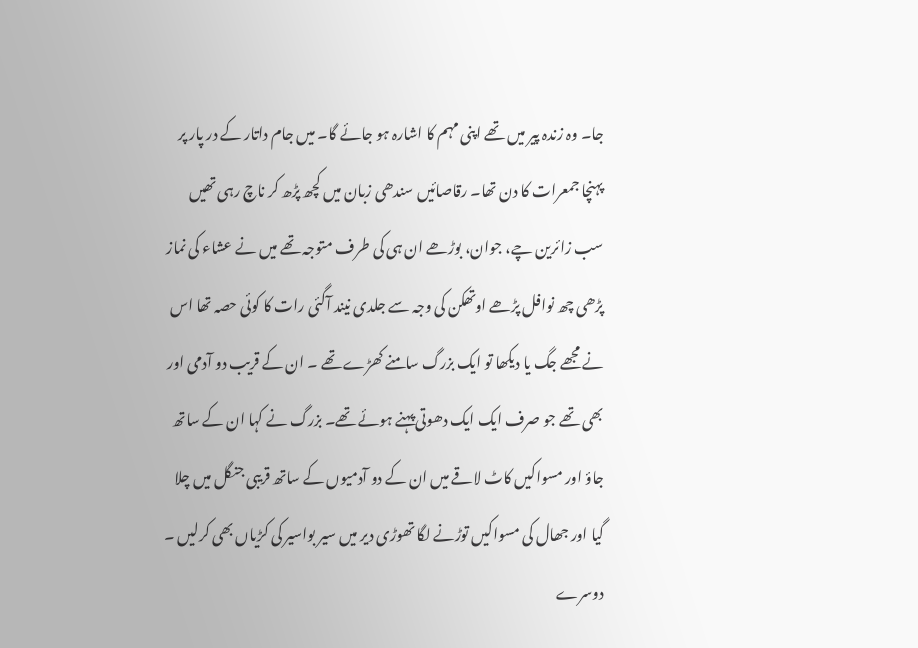جا۔ وہ زندہ پیر میں تھے اپنی مہم کا اشارہ ہو جائے گا۔ میں جام داتار کے در پار پر پہنچا جمعرات کا دن تھا۔ رقاصائیں سندھی زبان میں کچھ پڑھ کر ناچ رہی تھیں سب زائرین چے، جوان، بوڑھے ان ہی کی طرف متوجہ تھے میں نے عشاء کی نماز پڑھی چھ نوافل پڑھے اوتھکن کی وجہ سے جلدی نیند آگئی رات کا کوئی حصہ تھا اس نے مجھے جگ یا دیکھا تو ایک بزرگ سامنے کھڑے تھے ۔ ان کے قریب دو آدمی اور بھی تھے جو صرف ایک ایک دھوتی پہنے ہوئے تھے۔ بزرگ نے کہا ان کے ساتھ جاؤ اور مسواکیں کاٹ لاقے میں ان کے دو آدمیوں کے ساتھ قریبی جنگل میں چلا گیا اور جھال کی مسواکیں توڑنے لگا تھوڑی دیر میں سیر بواسیر کی کڑیاں بھی کرلیں ۔ دوسرے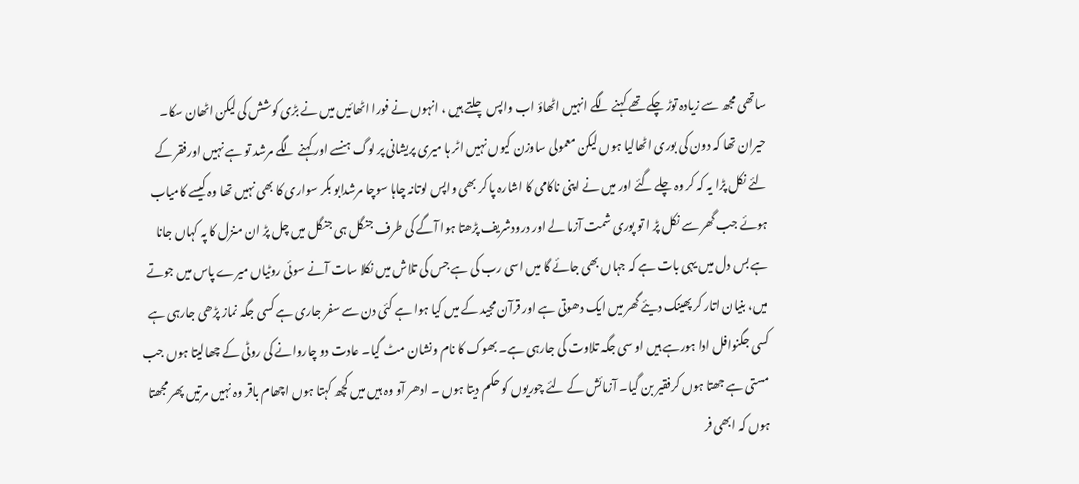ساتھی مجھ سے زیادہ توڑ چکے تھے کہنے لگے انہیں اٹھاؤ اب واپس چلتے ہیں ، انہوں نے فورا اٹھائیں میں نے بڑی کوشش کی لیکن اٹھان سکا۔ حیران تھا کہ دون کی بوری اٹھالیا ہوں لیکن معمولی ساوزن کیوں نہیں اٹر ہا میری پریشانی پر لوگ ہنسے اور کہنے لگے مرشد تو ہے نہیں اورفقر کے لئے نکل پڑا یہ کہ کر وہ چلے گئے اور میں نے اپنی ناکامی کا اشارہ پا کر بھی واپس لوتانہ چاہا سوچا مرشدابو بکر سواری کا بھی نہیں تھا وہ کیسے کامیاب ہوئے جب گھر سے نکل پڑ ا تو پوری شمت آزما لے اور درودشریف پڑھتا ہوا آگے کی طرف جنگل ہی جنگل میں چل پڑ ان منزل کا پہ کہاں جانا ہے بس دل میں یہی بات ہے کہ جہاں بھی جائے گا میں اسی رب کی ہے جس کی تلاش میں نکلا سات آنے سوئی روٹیاں میرے پاس میں جوتے میں، بنیان اتار کر پھینک دیئے گھر میں ایک دھوتی ہے اور قرآن مجید کے میں کیا ہوا ہے کئی دن سے سفر جاری ہے کسی جگہ نماز پڑھی جارہی ہے کسی جگنوافل ادا ہورہے ہیں او سی جگہ تلاوت کی جارہی ہے۔ بھوک کا نام ونشان مٹ گیا۔ عادت دو چاروانے کی روٹی کے چھالیتا ہوں جب مستی ہے جھتا ہوں کرفقیر بن گیا۔ آزمائش کے لئے چوریوں کو حکم دیتا ہوں ۔ ادھر آو وہ ہیں میں کچھ کہتا ہوں اچھام باقر وہ نہیں مرتیں پھر مجھتا ہوں کہ ابھی فر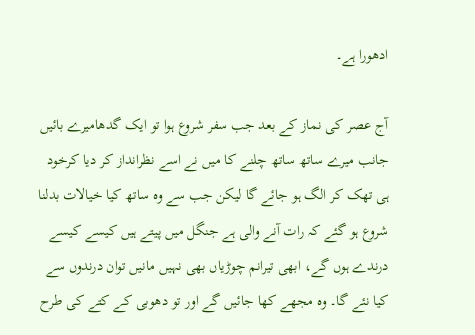ادھورا ہے۔

آج عصر کی نماز کے بعد جب سفر شروع ہوا تو ایک گدھامیرے بائیں جانب میرے ساتھ ساتھ چلنے کا میں نے اسے نظرانداز کر دیا کرخود ہی تھک کر الگ ہو جائے گا لیکن جب سے وہ ساتھ کیا خیالات بدلنا شروع ہو گئے کہ رات آنے والی ہے جنگل میں پیتے ہیں کیسے کیسے درندے ہوں گے، ابھی تیرانم چوڑیاں بھی نہیں مانیں توان درندوں سے کیا نئے گا۔ وہ مجھے کھا جائیں گے اور تو دھوبی کے کتے کی طرح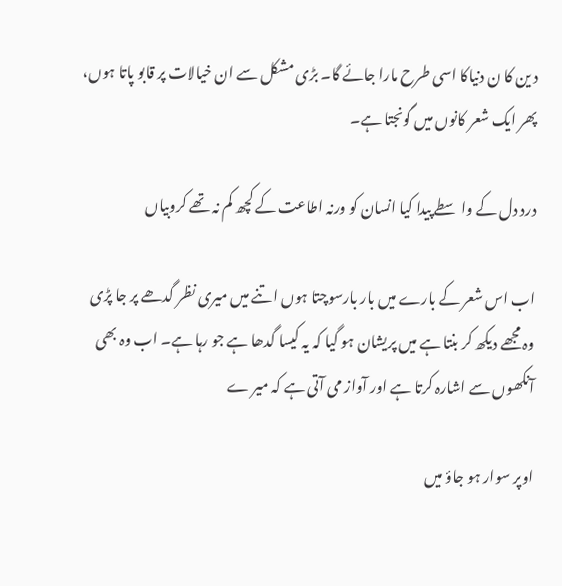د ین کا ن دنیاکا اسی طرح مارا جائے گا۔ بڑی مشکل سے ان خیالات پر قابو پاتا ہوں، پھر ایک شعر کانوں میں گونجتا ہے۔

درد دل کے واسطے پیدا کیا انسان کو ورنہ اطاعت کے کچھ کم نہ تھے کروبیاں

اب اس شعر کے بارے میں بار بارسوچتا ہوں اتنے میں میری نظر گدھے پر جا پڑی وہ مجھے دیکھ کر بنتا ہے میں پریشان ہو گیا کہ یہ کیسا گدھا ہے جو رہا ہے۔ اب وہ بھی آنکھوں سے اشارہ کرتا ہے اور آواز می آتی ہے کہ میر ے

اوپر سوار ہو جاؤ میں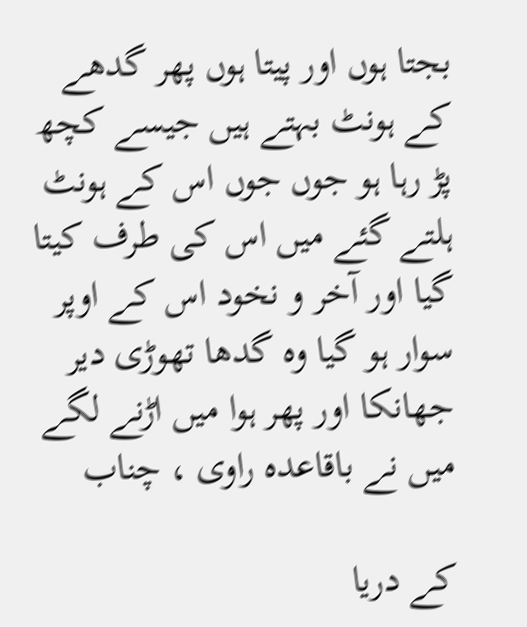بجتا ہوں اور پیتا ہوں پھر گدھے کے ہونٹ بہتے ہیں جیسے کچھ پڑ رہا ہو جوں جوں اس کے ہونٹ ہلتے گئے میں اس کی طرف کیتا گیا اور آخر و نخود اس کے اوپر سوار ہو گیا وہ گدھا تھوڑی دیر جھانکا اور پھر ہوا میں اڑنے لگے میں نے باقاعدہ راوی ، چناب

کے دریا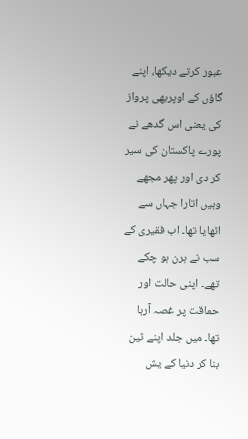عبور کرتے دیکھا، اپنے گاؤں کے اوپربھی پرواز کی یعنی اس گدھے نے پورے پاکستان کی سیر کر دی اور پھر مجھے وہیں اتارا جہاں سے اٹھایا تھا۔ اب فقیری کے سب نے ہرن ہو چکے تھے۔ اپنی حالت اور حماقت پر غصہ آرہا تھا۔ میں جلد اپنے ٹین بنا کر دنیا کے یش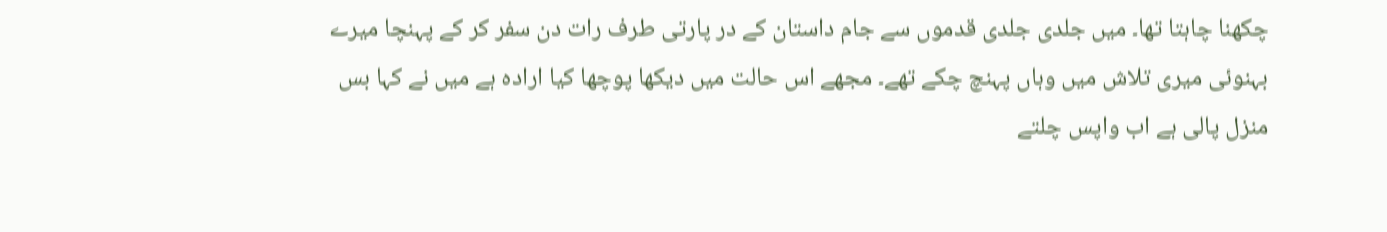چکھنا چاہتا تھا۔ میں جلدی جلدی قدموں سے جام داستان کے در پارتی طرف رات دن سفر کر کے پہنچا میرے بہنوئی میری تلاش میں وہاں پہنچ چکے تھے۔ مجھے اس حالت میں دیکھا پوچھا کیا ارادہ ہے میں نے کہا بس منزل پالی ہے اب واپس چلتے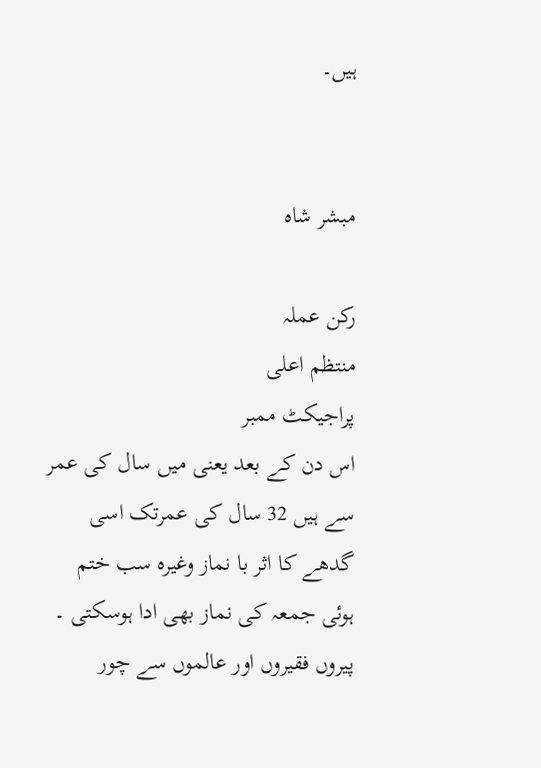ہیں۔


مبشر شاہ

رکن عملہ
منتظم اعلی
پراجیکٹ ممبر
اس دن کے بعد یعنی میں سال کی عمر سے ہیں 32 سال کی عمرتک اسی گدھے کا اثر با نماز وغیرہ سب ختم ہوئی جمعہ کی نماز بھی ادا ہوسکتی ۔ پیروں فقیروں اور عالموں سے چور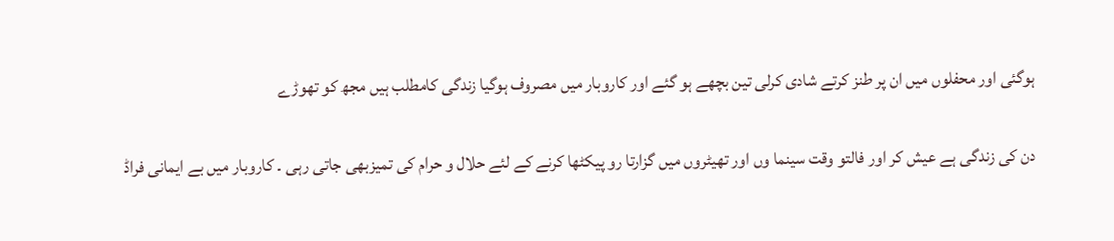ہوگئی اور محفلوں میں ان پر طنز کرتے شادی کرلی تین بچھے ہو گئے اور کاروبار میں مصروف ہوگیا زندگی کامطلب ہیں مجھ کو تھوڑے

دن کی زندگی ہے عیش کر اور فالتو وقت سینما وں اور تھیٹروں میں گزارتا رو پیکٹھا کرنے کے لئے حلال و حرام کی تمیزبھی جاتی رہی ۔ کاروبار میں بے ایمانی فراڈ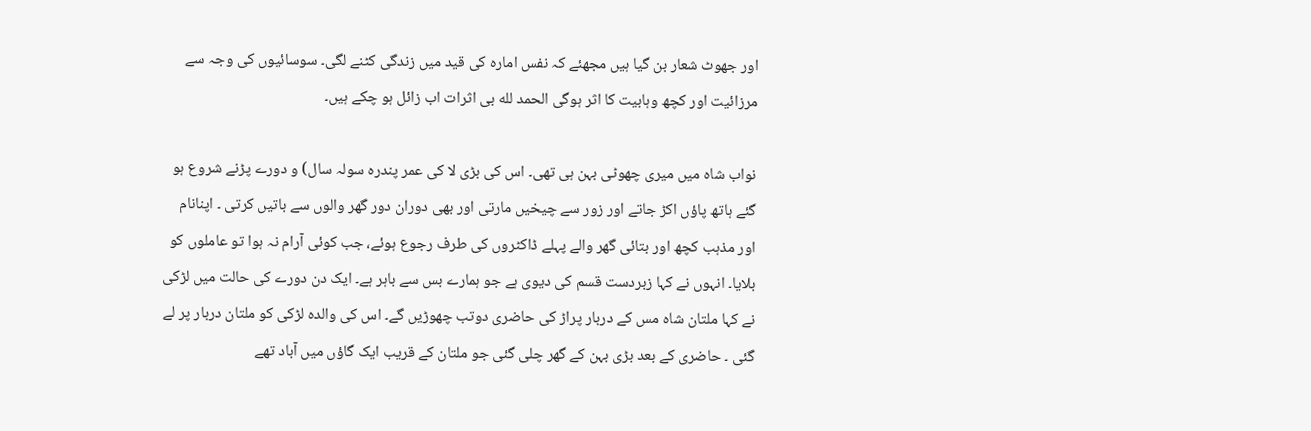اور جھوٹ شعار بن گیا ہیں مجھئے کہ نفس امارہ کی قید میں زندگی کٹنے لگی۔ سوسائیوں کی وجہ سے مرزائیت اور کچھ وہابیت کا اثر ہوگی الحمد لله بی اثرات اب زائل ہو چکے ہیں۔

نواب شاہ میں میری چھوٹی بہن ہی تھی۔ اس کی بڑی لا کی عمر پندرہ سولہ سال) و دورے پڑنے شروع ہو گئے ہاتھ پاؤں اکڑ جاتے اور زور سے چیخیں مارتی اور بھی دوران دور گھر والوں سے باتیں کرتی ۔ اپنانام اور مذہب کچھ اور بتائی گھر والے پہلے ڈاکٹروں کی طرف رجوع ہوئے، جب کوئی آرام نہ ہوا تو عاملوں کو بلایا۔ انہوں نے کہا زبردست قسم کی دیوی ہے جو ہمارے بس سے باہر ہے۔ ایک دن دورے کی حالت میں لڑکی نے کہا ملتان شاه مس کے دربار پراڑ کی حاضری دوتب چھوڑیں گے۔ اس کی والدہ لڑکی کو ملتان دربار پر لے گئی ۔ حاضری کے بعد بڑی بہن کے گھر چلی گئی جو ملتان کے قریب ایک گاؤں میں آباد تھے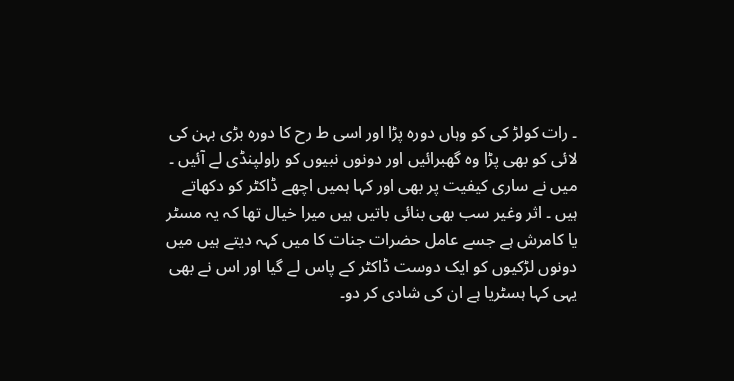۔ رات کولڑ کی کو وہاں دورہ پڑا اور اسی ط رح کا دورہ بڑی بہن کی لائی کو بھی پڑا وہ گھبرائیں اور دونوں نبیوں کو راولپنڈی لے آئیں ۔ میں نے ساری کیفیت پر بھی اور کہا ہمیں اچھے ڈاکٹر کو دکھاتے ہیں ۔ اثر وغیر سب بھی بنائی باتیں ہیں میرا خیال تھا کہ یہ مسٹر یا کامرش ہے جسے عامل حضرات جنات کا میں کہہ دیتے ہیں میں دونوں لڑکیوں کو ایک دوست ڈاکٹر کے پاس لے گیا اور اس نے بھی یہی کہا ہسٹریا ہے ان کی شادی کر دو۔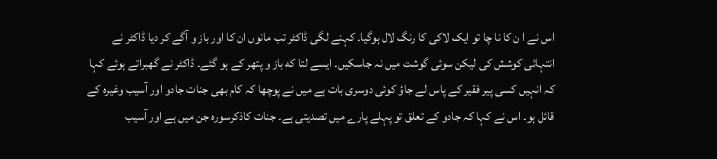اس نے ا ن کا نا چا تو ایک لاکی کا رنگ لال ہوگیا۔ کہنے لگی ڈاکٹر تب مانوں ان کا اور باز و آگے کر دیا ڈاکٹر نے انتہائی کوشش کی لیکن سوئی گوشت میں نہ جاسکیں۔ ایسے لتا که باز و پتھر کے ہو گئے۔ ڈاکٹر نے گھبراتے ہوئے کہا کہ انہیں کسی پیر فقیر کے پاس لے جاؤ کوئی دوسری بات ہے میں نے پوچھا کہ کام بھی جنات جادو اور آسیب وغیرہ کے قائل ہو۔ اس نے کہا کہ جادو کے تعلق تو پہلے پارے میں تصدیتی ہے۔ جنات کاذکرسورہ جن میں ہے اور آسیب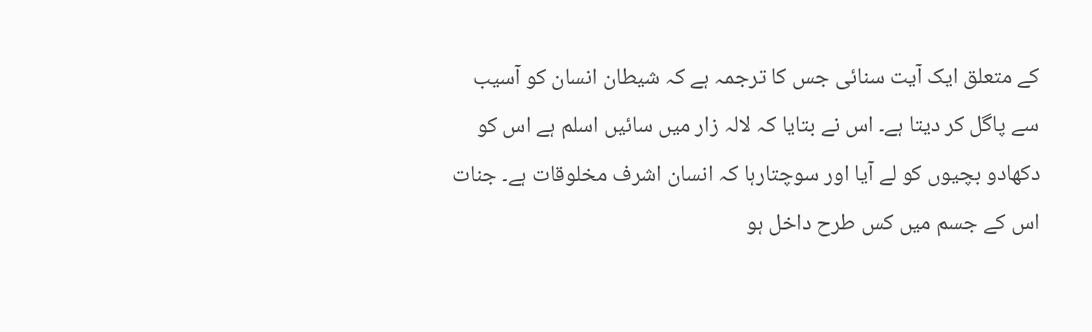کے متعلق ایک آیت سنائی جس کا ترجمہ ہے کہ شیطان انسان کو آسیب سے پاگل کر دیتا ہے۔ اس نے بتایا کہ لالہ زار میں سائیں اسلم ہے اس کو دکھادو بچیوں کو لے آیا اور سوچتارہا کہ انسان اشرف مخلوقات ہے۔ جنات اس کے جسم میں کس طرح داخل ہو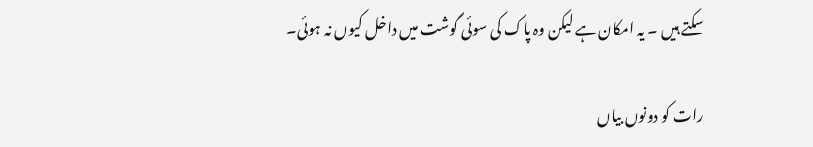سکتے ہیں ۔ یہ امکان ہے لیکن وہ پاک کی سوئی گوشت میں داخل کیوں نہ ہوئی۔

رات کو دونوں بیاں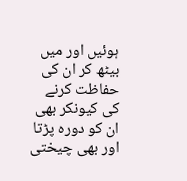ہوئیں اور میں بیٹھ کر ان کی حفاظت کرنے کی کیونکر بھی ان کو دورہ پڑتا اور بھی چیختی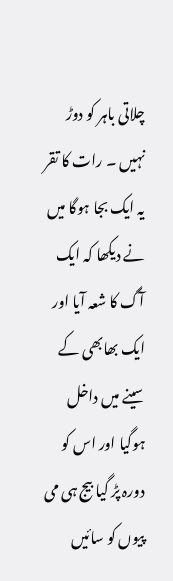چلاتی باہر کو دوڑ نہیں ۔ رات کا تقر یہ ایک بجا ہوگا میں نے دیکھا کہ ایک آگ کا شعہ آیا اور ایک بھابھی کے سینے میں داخل ہوگیا اور اس کو دورہ پڑ گیا بیج ہی می پیوں کو سائیں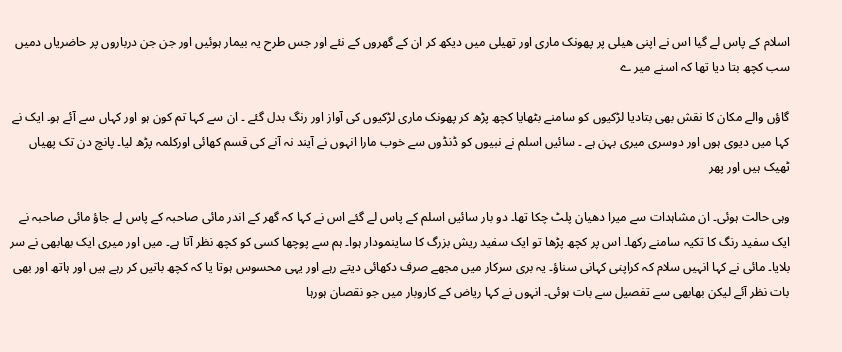اسلام کے پاس لے گیا اس نے اپنی ھیلی پر پھونک ماری اور تھیلی میں دیکھ کر ان کے گھروں کے نئے اور جس طرح یہ بیمار ہوئیں اور جن جن درباروں پر حاضریاں دمیں سب کچھ بتا دیا تھا کہ اسنے میر ے

گاؤں والے مکان کا نقش بھی بتادیا لڑکیوں کو سامنے بٹھایا کچھ پڑھ کر پھونک ماری لڑکیوں کی آواز اور رنگ بدل گئے ۔ ان سے کہا تم کون ہو اور کہاں سے آئے ہو۔ ایک نے کہا میں دیوی ہوں اور دوسری میری بہن ہے ۔ سائیں اسلم نے نبیوں کو ڈنڈوں سے خوب مارا انہوں نے آیند نہ آنے کی قسم کھائی اورکلمہ پڑھ لیا۔ پانچ دن تک پھیاں ٹھیک ہیں اور پھر

وہی حالت ہوئی۔ ان مشاہدات سے میرا دھیان پلٹ چکا تھا۔ دو بار سائیں اسلم کے پاس لے گئے اس نے کہا کہ گھر کے اندر مائی صاحبہ کے پاس لے جاؤ مائی صاحبہ نے ایک سفید رنگ کا تکیہ سامنے رکھا۔ اس پر کچھ پڑھا تو ایک سفید ریش بزرگ کا ساینمودار ہوا۔ ہم سے پوچھا کسی کو کچھ نظر آتا ہے۔ میں اور میری ایک بھابھی نے سر بلایا۔ مائی نے کہا انہیں سلام کہ کراپنی کہانی سناؤ۔ یہ بری سرکار میں مجھے صرف دکھائی دیتے رہے اور یہی محسوس ہوتا یا کہ کچھ باتیں کر رہے ہیں اور ہاتھ اور بھی بات نظر آئے لیکن بھابھی سے تفصیل سے بات ہوئی۔ انہوں نے کہا ریاض کے کاروبار میں جو نقصان ہورہا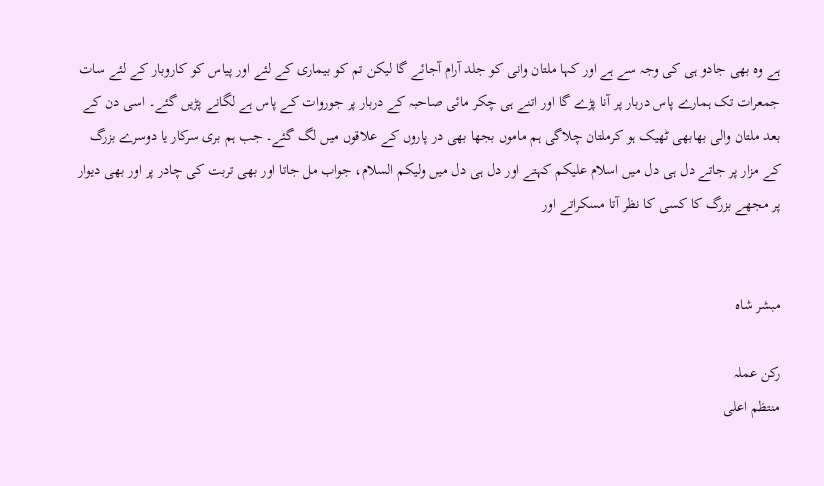ہے وہ بھی جادو ہی کی وجہ سے ہے اور کہا ملتان وانی کو جلد آرام آجائے گا لیکن تم کو بیماری کے لئے اور پیاس کو کاروبار کے لئے سات جمعرات تک ہمارے پاس دربار پر آنا پڑے گا اور اتنے ہی چکر مائی صاحبہ کے دربار پر جوروات کے پاس ہے لگانے پڑیں گئے۔ اسی دن کے بعد ملتان والی بھابھی ٹھیک ہو کرملتان چلاگی ہم ماموں بجھا بھی در پاروں کے علاقوں میں لگ گئے۔ جب ہم بری سرکار یا دوسرے بزرگ کے مزار پر جاتے دل ہی دل میں اسلام علیکم کہتے اور دل ہی دل میں ولیکم السلام، جواب مل جاتا اور بھی تربت کی چادر پر اور بھی دیوار پر مجھے بزرگ کا کسی کا نظر آتا مسکراتے اور


مبشر شاہ

رکن عملہ
منتظم اعلی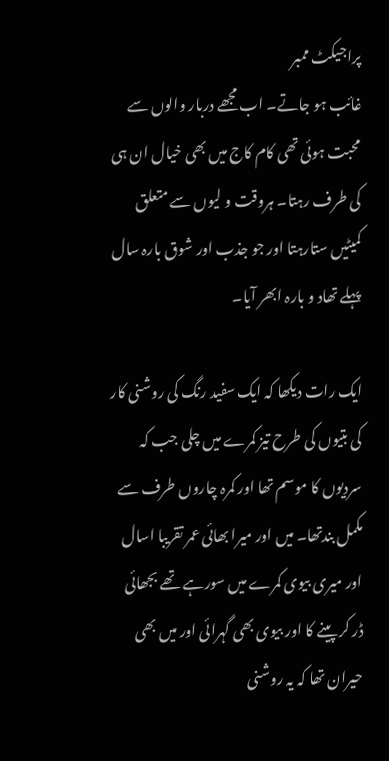پراجیکٹ ممبر
غائب ہو جاتے۔ اب مجھے دربار والوں سے محبت ہوئی تھی کام کاج میں بھی خیال ان ہی کی طرف رہتا۔ ہروقت و لیوں سے متعلق کمیٹیں ستارہتا اور جو جذب اور شوق بارہ سال پہلے تھاد و بارہ ابھر آیا۔

ایک رات دیکھا کہ ایک سفید رنگ کی روشنی کار کی بتیوں کی طرح تیز کمرے میں چلی جب کہ سردیوں کا موسم تھا اور کمرہ چاروں طرف سے مکمل بندتھا۔ میں اور میرا بھائی عمر تقریبا اسال اور میری بیوی کمرے میں سورہے تھے بجھائی ڈر کر پینے کا اور بیوی بھی گہرائی اور میں بھی حیران تھا کہ یہ روشنی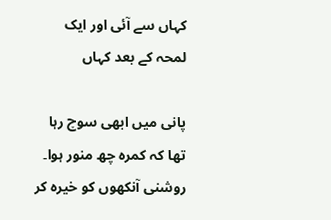کہاں سے آئی اور ایک لمحہ کے بعد کہاں

پانی میں ابھی سوچ رہا تھا کہ کمرہ چھ منور ہوا۔ روشنی آنکھوں کو خیرہ کر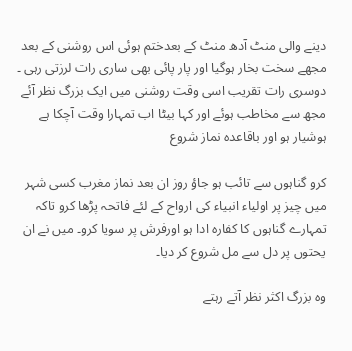دینے والی منٹ آدھ منٹ کے بعدختم ہوئی اس روشنی کے بعد مجھے سخت بخار ہوگیا اور پار پائی بھی ساری رات لرزتی رہی ۔ دوسری رات تقریب اسی وقت روشنی میں ایک بزرگ نظر آئے مجھ سے مخاطب ہوئے اور کہا بیٹا اب تمہارا وقت آچکا ہے ہوشیار ہو اور باقاعدہ نماز شروع

کرو گناہوں سے تائب ہو جاؤ روز ان بعد نماز مغرب کسی شہر میں چیز پر اولیاء انبیاء کی ارواح کے لئے فاتحہ پڑھا کرو تاکہ تمہارے گناہوں کا کفارہ ادا ہو اورفرش پر سویا کرو۔ میں نے ان یحتوں پر دل سے مل شروع کر دیا۔

وہ بزرگ اکثر نظر آتے رہتے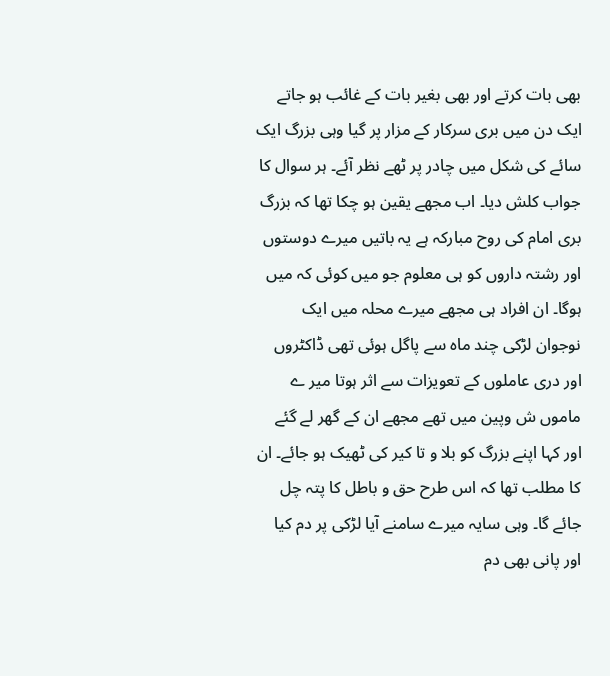بھی بات کرتے اور بھی بغیر بات کے غائب ہو جاتے ایک دن میں بری سرکار کے مزار پر گیا وہی بزرگ ایک سائے کی شکل میں چادر پر ٹھے نظر آئے۔ ہر سوال کا جواب کلش دیا۔ اب مجھے یقین ہو چکا تھا کہ بزرگ بری امام کی روح مبارکہ ہے یہ باتیں میرے دوستوں اور رشتہ داروں کو ہی معلوم جو میں کوئی کہ میں ہوگا۔ ان افراد ہی مجھے میرے محلہ میں ایک نوجوان لڑکی چند ماہ سے پاگل ہوئی تھی ڈاکٹروں اور دری عاملوں کے تعویزات سے اثر ہوتا میر ے ماموں ش وپین میں تھے مجھے ان کے گھر لے گئے اور کہا اپنے بزرگ کو بلا و تا کیر کی ٹھیک ہو جائے۔ ان کا مطلب تھا کہ اس طرح حق و باطل کا پتہ چل جائے گا۔ وہی سایہ میرے سامنے آیا لڑکی پر دم کیا اور پانی بھی دم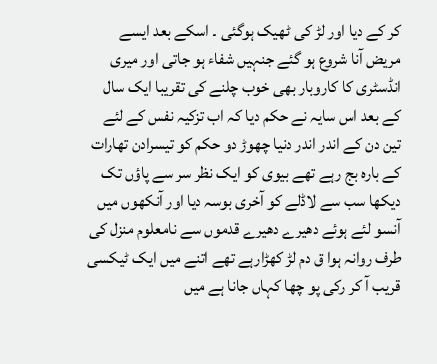کر کے دیا اور لڑ کی ٹھیک ہوگئی ۔ اسکے بعد ایسے مریض آنا شروع ہو گئے جنہیں شفاء ہو جاتی اور میری انڈسٹری کا کاروبار بھی خوب چلنے کی تقریبا ایک سال کے بعد اس سایہ نے حکم دیا کہ اب تزکیہ نفس کے لئے تین دن کے اندر اندر دنیا چھوڑ دو حکم کو تیسرادن تھارات کے بارہ بج رہے تھے بیوی کو ایک نظر سر سے پاؤں تک دیکھا سب سے لاڈلے کو آخری بوسہ دیا اور آنکھوں میں آنسو لئے ہوئے دھیرے دھیرے قدموں سے نامعلوم منزل کی طرف روانہ ہوا ق دم لڑ کھڑارہے تھے اتنے میں ایک ٹیکسی قریب آ کر رکی پو چھا کہاں جانا ہے میں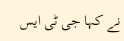نے کہا جی ٹی ایس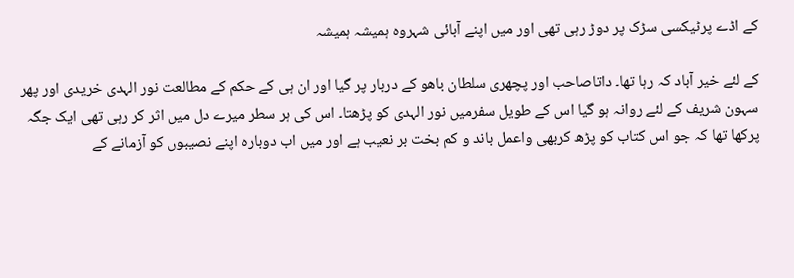کے اڈے پرٹیکسی سڑک پر دوڑ رہی تھی اور میں اپنے آبائی شہروہ ہمیشہ ہمیشہ

کے لئے خیر آباد کہ رہا تھا۔ داتاصاحب اور پچھری سلطان باھو کے دربار پر گیا اور ان ہی کے حکم کے مطالعت نور الہدی خریدی اور پھر سہون شریف کے لئے روانہ ہو گیا اس کے طویل سفرمیں نور الہدی کو پڑھتا۔ اس کی ہر سطر میرے دل میں اثر کر رہی تھی ایک جگہ پرکھا تھا کہ جو اس کتاب کو پڑھ کربھی واعمل باند و کم بخت بر نعیب ہے اور میں اب دوبارہ اپنے نصیبوں کو آزمانے کے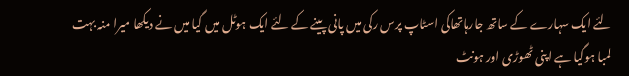لئے ایک سہارے کے ساتھ جارہاتھاکی اسٹاپ پرس رکی میں پانی پینے کے لئے ایک ہوٹل میں گیا میں نے دیکھا میرا منہ بہت لمبا ہوگیا ہے اپنی ٹھوڑی اور ہونٹ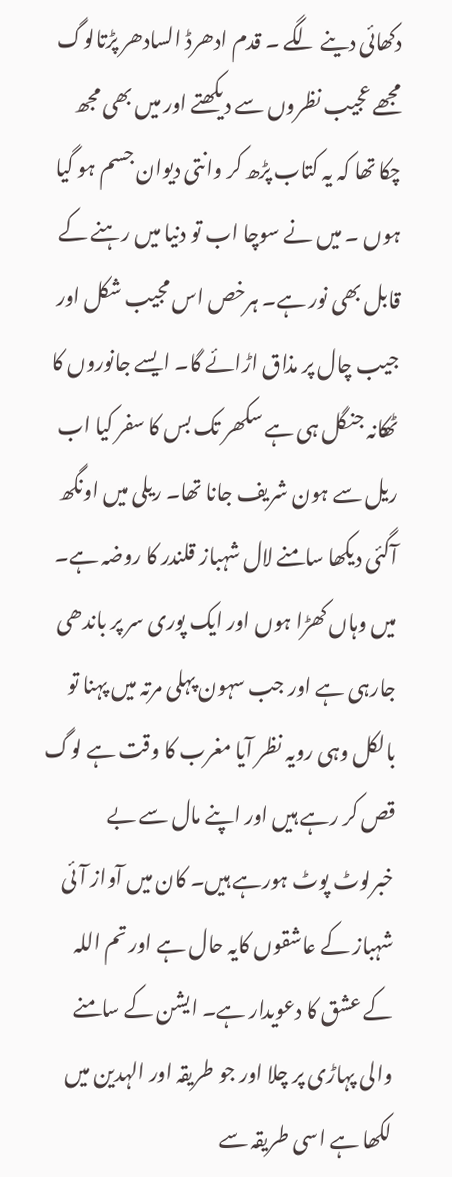دکھائی دینے لگے ۔ قدم ادھرڈ السادھر پڑتالوگ مجھے عجیب نظروں سے دیکھتے اور میں بھی مجھ چکا تھا کہ یہ کتاب پڑھ کر وانتی دیوان جسم ہو گیا ہوں ۔ میں نے سوچا اب تو دنیا میں رہنے کے قابل بھی نور ہے۔ ہرخص اس مجیب شکل اور جیب چال پر مذاق اڑائے گا۔ ایسے جانوروں کا ٹھکانہ جنگل ہی ہے سکھر تک بس کا سفر کیا اب ریل سے ہون شریف جانا تھا۔ ریلی میں اونگھ آگئی دیکھا سامنے لال شہباز قلندر کا روضہ ہے۔ میں وہاں کھڑا ہوں اور ایک پوری سر پر باندھی جارہی ہے اور جب سہون پہلی مرتہ میں پہنا تو بالکل وہی رویہ نظر آیا مغرب کا وقت ہے لوگ قص کر رہے ہیں اور اپنے مال سے بے خبرلوٹ پوٹ ہورہے ہیں۔ کان میں آواز آئی شہباز کے عاشقوں کایہ حال ہے اور تم اللہ کے عشق کا دعویدار ہے۔ ایشن کے سامنے والی پہاڑی پر چلا اور جو طریقہ اور الہدین میں لکھا ہے اسی طریقہ سے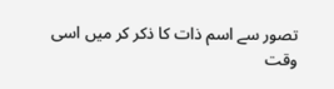تصور سے اسم ذات کا ذکر کر میں اسی وقت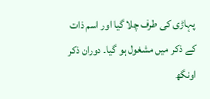پہاڑی کی طرف چلا گیا اور اسم ذات کے ذکر میں مشغول ہو گیا۔ دوران ذکر اونگھ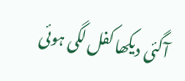آگئی دیکھا کفل لگی ہوئی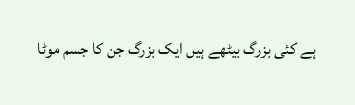ہے کئی بزرگ بیٹھے ہیں ایک بزرگ جن کا جسم موٹا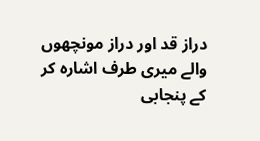دراز قد اور دراز مونچھوں والے میری طرف اشارہ کر کے پنجابی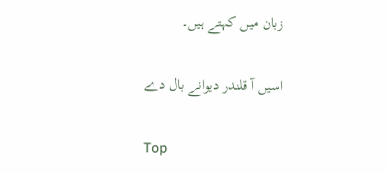زبان میں کہتے ہیں۔

اسیں آ قلندر دیوانے بال دے

Top